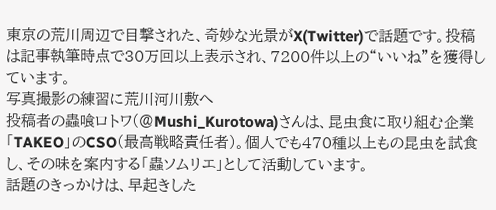東京の荒川周辺で目撃された、奇妙な光景がX(Twitter)で話題です。投稿は記事執筆時点で30万回以上表示され、7200件以上の“いいね”を獲得しています。
写真撮影の練習に荒川河川敷へ
投稿者の蟲喰ロトワ(@Mushi_Kurotowa)さんは、昆虫食に取り組む企業「TAKEO」のCSO(最高戦略責任者)。個人でも470種以上もの昆虫を試食し、その味を案内する「蟲ソムリエ」として活動しています。
話題のきっかけは、早起きした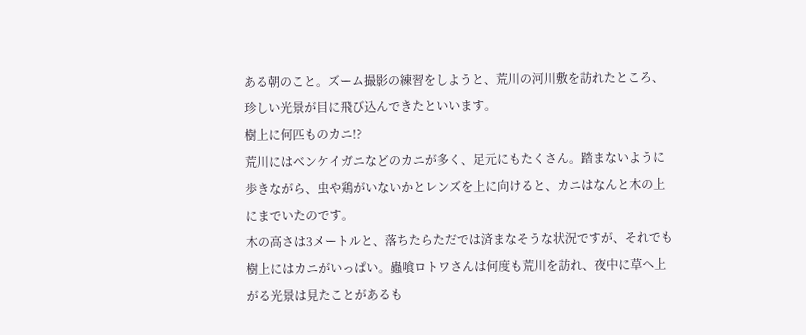ある朝のこと。ズーム撮影の練習をしようと、荒川の河川敷を訪れたところ、珍しい光景が目に飛び込んできたといいます。
樹上に何匹ものカニ!?
荒川にはベンケイガニなどのカニが多く、足元にもたくさん。踏まないように歩きながら、虫や鶏がいないかとレンズを上に向けると、カニはなんと木の上にまでいたのです。
木の高さは3メートルと、落ちたらただでは済まなそうな状況ですが、それでも樹上にはカニがいっぱい。蟲喰ロトワさんは何度も荒川を訪れ、夜中に草へ上がる光景は見たことがあるも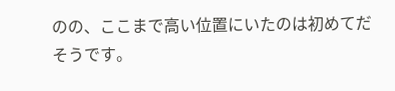のの、ここまで高い位置にいたのは初めてだそうです。